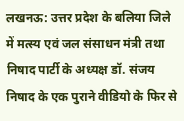लखनऊ: उत्तर प्रदेश के बलिया जिले में मत्स्य एवं जल संसाधन मंत्री तथा निषाद पार्टी के अध्यक्ष डॉ. संजय निषाद के एक पुराने वीडियो के फिर से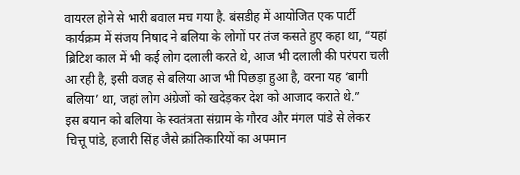वायरल होने से भारी बवाल मच गया है. बंसडीह में आयोजित एक पार्टी कार्यक्रम में संजय निषाद ने बलिया के लोगों पर तंज कसते हुए कहा था, “यहां ब्रिटिश काल में भी कई लोग दलाली करते थे, आज भी दलाली की परंपरा चली आ रही है, इसी वजह से बलिया आज भी पिछड़ा हुआ है, वरना यह ‘बागी बलिया’ था, जहां लोग अंग्रेजों को खदेड़कर देश को आजाद कराते थे.”
इस बयान को बलिया के स्वतंत्रता संग्राम के गौरव और मंगल पांडे से लेकर चित्तू पांडे, हजारी सिंह जैसे क्रांतिकारियों का अपमान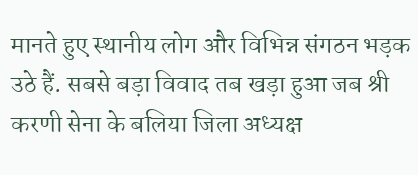मानते हुए स्थानीय लोग और विभिन्न संगठन भड़क उठे हैं. सबसे बड़ा विवाद तब खड़ा हुआ जब श्री करणी सेना के बलिया जिला अध्यक्ष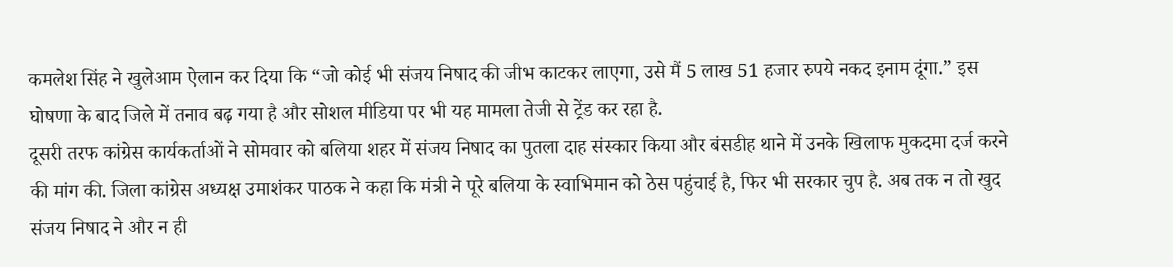कमलेश सिंह ने खुलेआम ऐलान कर दिया कि “जो कोई भी संजय निषाद की जीभ काटकर लाएगा, उसे मैं 5 लाख 51 हजार रुपये नकद इनाम दूंगा.” इस घोषणा के बाद जिले में तनाव बढ़ गया है और सोशल मीडिया पर भी यह मामला तेजी से ट्रेंड कर रहा है.
दूसरी तरफ कांग्रेस कार्यकर्ताओं ने सोमवार को बलिया शहर में संजय निषाद का पुतला दाह संस्कार किया और बंसडीह थाने में उनके खिलाफ मुकदमा दर्ज करने की मांग की. जिला कांग्रेस अध्यक्ष उमाशंकर पाठक ने कहा कि मंत्री ने पूरे बलिया के स्वाभिमान को ठेस पहुंचाई है, फिर भी सरकार चुप है. अब तक न तो खुद संजय निषाद ने और न ही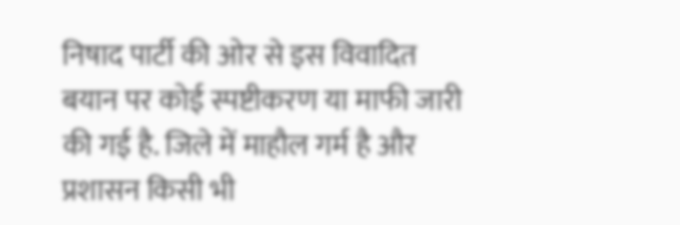निषाद पार्टी की ओर से इस विवादित बयान पर कोई स्पष्टीकरण या माफी जारी की गई है. जिले में माहौल गर्म है और प्रशासन किसी भी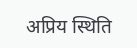अप्रिय स्थिति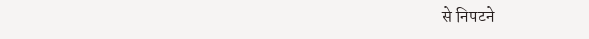से निपटने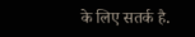के लिए सतर्क है.